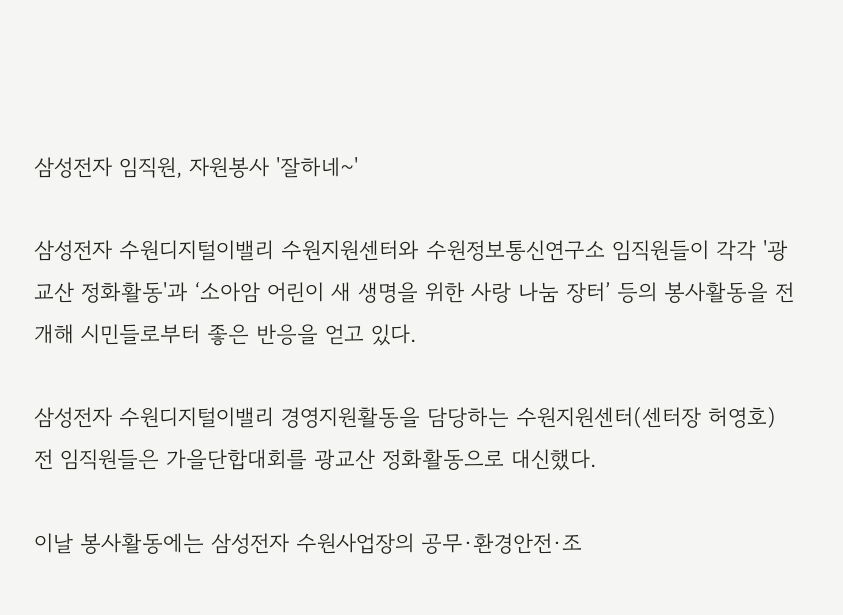삼성전자 임직원, 자원봉사 '잘하네~'

삼성전자 수원디지털이밸리 수원지원센터와 수원정보통신연구소 임직원들이 각각 '광교산 정화활동'과 ‘소아암 어린이 새 생명을 위한 사랑 나눔 장터’ 등의 봉사활동을 전개해 시민들로부터 좋은 반응을 얻고 있다.

삼성전자 수원디지털이밸리 경영지원활동을 담당하는 수원지원센터(센터장 허영호) 전 임직원들은 가을단합대회를 광교산 정화활동으로 대신했다.

이날 봉사활동에는 삼성전자 수원사업장의 공무·환경안전·조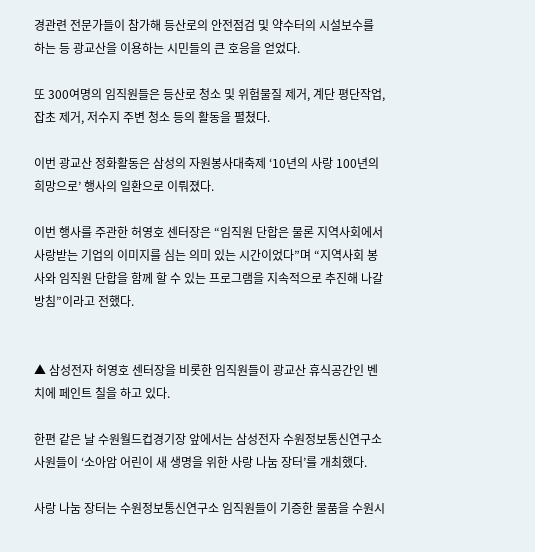경관련 전문가들이 참가해 등산로의 안전점검 및 약수터의 시설보수를 하는 등 광교산을 이용하는 시민들의 큰 호응을 얻었다.

또 300여명의 임직원들은 등산로 청소 및 위험물질 제거, 계단 평단작업, 잡초 제거, 저수지 주변 청소 등의 활동을 펼쳤다.

이번 광교산 정화활동은 삼성의 자원봉사대축제 ‘10년의 사랑 100년의 희망으로’ 행사의 일환으로 이뤄졌다.

이번 행사를 주관한 허영호 센터장은 “임직원 단합은 물론 지역사회에서 사랑받는 기업의 이미지를 심는 의미 있는 시간이었다”며 “지역사회 봉사와 임직원 단합을 함께 할 수 있는 프로그램을 지속적으로 추진해 나갈 방침”이라고 전했다.


▲ 삼성전자 허영호 센터장을 비롯한 임직원들이 광교산 휴식공간인 벤치에 페인트 칠을 하고 있다.

한편 같은 날 수원월드컵경기장 앞에서는 삼성전자 수원정보통신연구소 사원들이 ‘소아암 어린이 새 생명을 위한 사랑 나눔 장터’를 개최했다.

사랑 나눔 장터는 수원정보통신연구소 임직원들이 기증한 물품을 수원시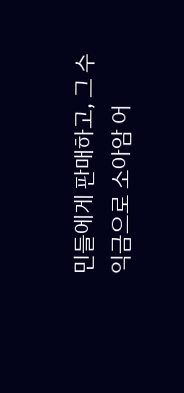민들에게 판매하고, 그 수익금으로 소아암 어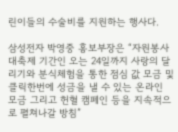린이들의 수술비를 지원하는 행사다.

삼성전자 박영중 홍보부장은 “자원봉사대축제 기간인 오는 24일까지 사랑의 달리기와 분식체험을 통한 점심 값 모금 및 클릭한번에 성금을 낼 수 있는 온라인 모금 그리고 헌혈 캠페인 등을 지속적으로 펼쳐나갈 방침”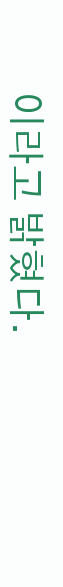이라고 밝혔다.